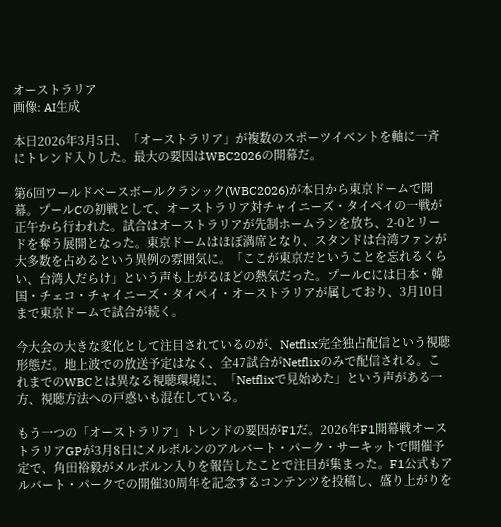オーストラリア
画像: AI生成

本日2026年3月5日、「オーストラリア」が複数のスポーツイベントを軸に一斉にトレンド入りした。最大の要因はWBC2026の開幕だ。

第6回ワールドベースボールクラシック(WBC2026)が本日から東京ドームで開幕。プールCの初戦として、オーストラリア対チャイニーズ・タイペイの一戦が正午から行われた。試合はオーストラリアが先制ホームランを放ち、2-0とリードを奪う展開となった。東京ドームはほぼ満席となり、スタンドは台湾ファンが大多数を占めるという異例の雰囲気に。「ここが東京だということを忘れるくらい、台湾人だらけ」という声も上がるほどの熱気だった。プールCには日本・韓国・チェコ・チャイニーズ・タイペイ・オーストラリアが属しており、3月10日まで東京ドームで試合が続く。

今大会の大きな変化として注目されているのが、Netflix完全独占配信という視聴形態だ。地上波での放送予定はなく、全47試合がNetflixのみで配信される。これまでのWBCとは異なる視聴環境に、「Netflixで見始めた」という声がある一方、視聴方法への戸惑いも混在している。

もう一つの「オーストラリア」トレンドの要因がF1だ。2026年F1開幕戦オーストラリアGPが3月8日にメルボルンのアルバート・パーク・サーキットで開催予定で、角田裕毅がメルボルン入りを報告したことで注目が集まった。F1公式もアルバート・パークでの開催30周年を記念するコンテンツを投稿し、盛り上がりを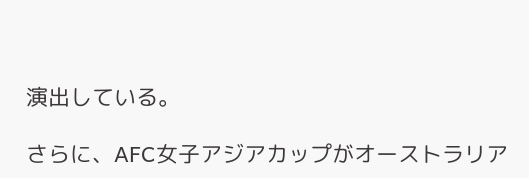演出している。

さらに、AFC女子アジアカップがオーストラリア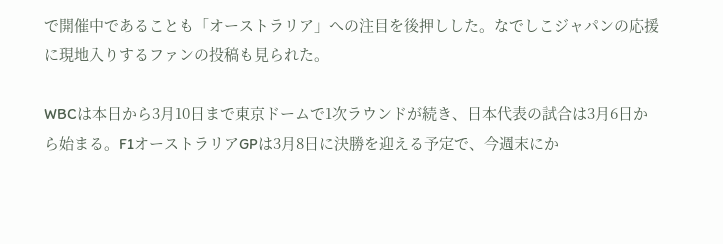で開催中であることも「オーストラリア」への注目を後押しした。なでしこジャパンの応援に現地入りするファンの投稿も見られた。

WBCは本日から3月10日まで東京ドームで1次ラウンドが続き、日本代表の試合は3月6日から始まる。F1オーストラリアGPは3月8日に決勝を迎える予定で、今週末にか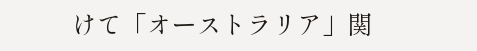けて「オーストラリア」関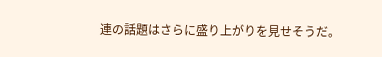連の話題はさらに盛り上がりを見せそうだ。